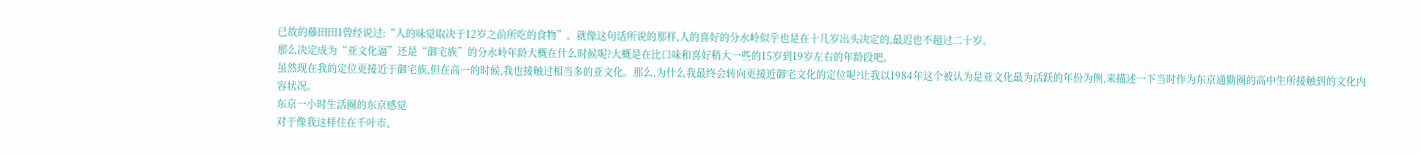已故的藤田田1曾经说过:“人的味觉取决于12岁之前所吃的食物”。就像这句话所说的那样,人的喜好的分水岭似乎也是在十几岁出头决定的,最迟也不超过二十岁。
那么决定成为“亚文化逼”还是“御宅族”的分水岭年龄大概在什么时候呢?大概是在比口味和喜好稍大一些的15岁到19岁左右的年龄段吧。
虽然现在我的定位更接近于御宅族,但在高一的时候,我也接触过相当多的亚文化。那么,为什么我最终会转向更接近御宅文化的定位呢?让我以1984年这个被认为是亚文化最为活跃的年份为例,来描述一下当时作为东京通勤圈的高中生所接触到的文化内容状况。
东京一小时生活圈的东京感觉
对于像我这样住在千叶市、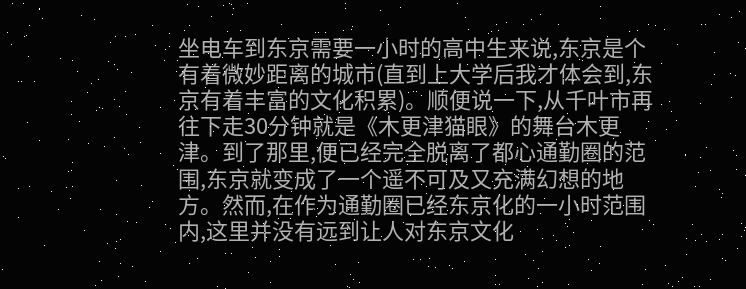坐电车到东京需要一小时的高中生来说,东京是个有着微妙距离的城市(直到上大学后我才体会到,东京有着丰富的文化积累)。顺便说一下,从千叶市再往下走30分钟就是《木更津猫眼》的舞台木更津。到了那里,便已经完全脱离了都心通勤圈的范围,东京就变成了一个遥不可及又充满幻想的地方。然而,在作为通勤圈已经东京化的一小时范围内,这里并没有远到让人对东京文化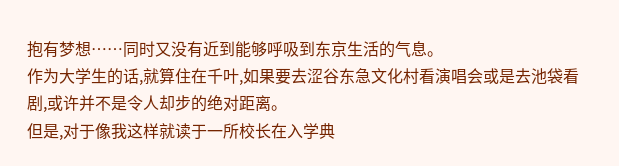抱有梦想……同时又没有近到能够呼吸到东京生活的气息。
作为大学生的话,就算住在千叶,如果要去涩谷东急文化村看演唱会或是去池袋看剧,或许并不是令人却步的绝对距离。
但是,对于像我这样就读于一所校长在入学典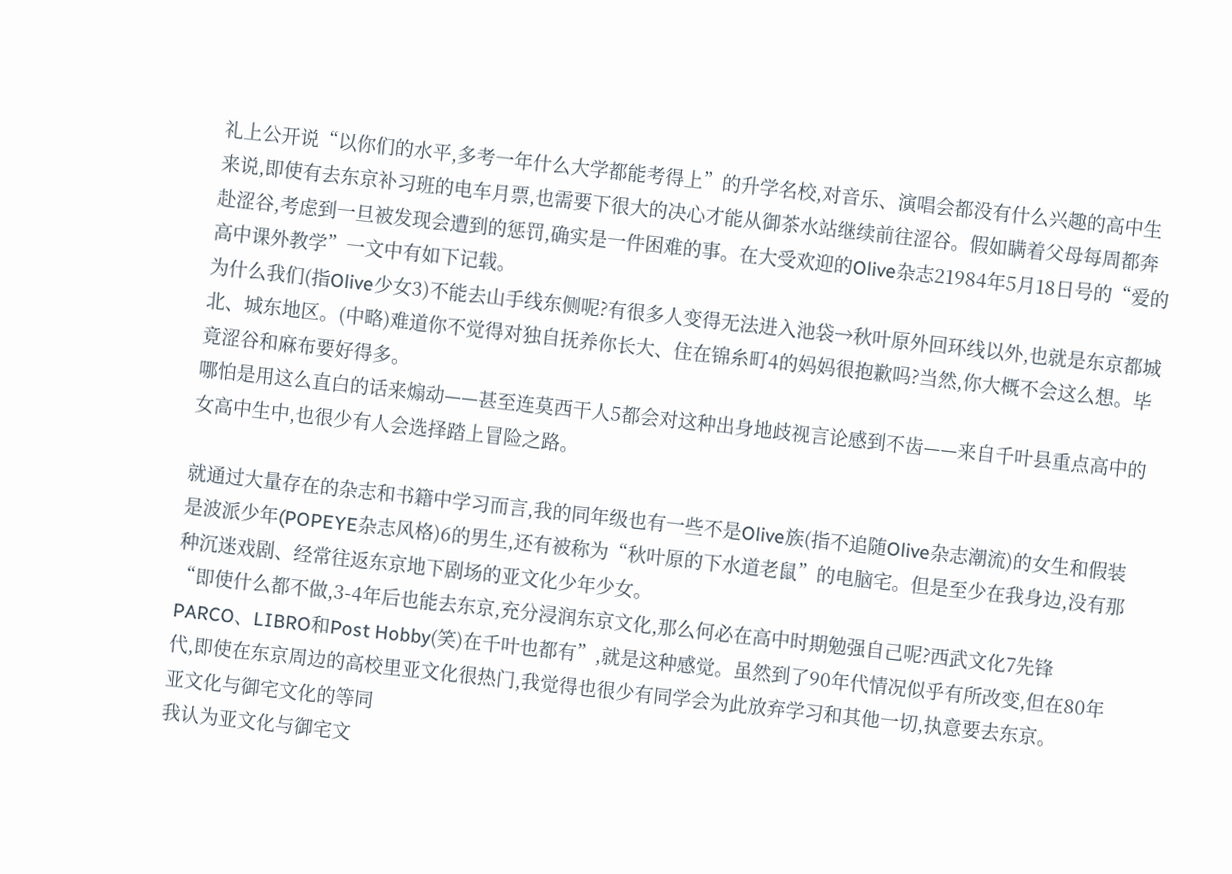礼上公开说“以你们的水平,多考一年什么大学都能考得上”的升学名校,对音乐、演唱会都没有什么兴趣的高中生来说,即使有去东京补习班的电车月票,也需要下很大的决心才能从御茶水站继续前往涩谷。假如瞒着父母每周都奔赴涩谷,考虑到一旦被发现会遭到的惩罚,确实是一件困难的事。在大受欢迎的Olive杂志21984年5月18日号的“爱的高中课外教学”一文中有如下记载。
为什么我们(指Olive少女3)不能去山手线东侧呢?有很多人变得无法进入池袋→秋叶原外回环线以外,也就是东京都城北、城东地区。(中略)难道你不觉得对独自抚养你长大、住在锦糸町4的妈妈很抱歉吗?当然,你大概不会这么想。毕竟涩谷和麻布要好得多。
哪怕是用这么直白的话来煽动——甚至连莫西干人5都会对这种出身地歧视言论感到不齿——来自千叶县重点高中的女高中生中,也很少有人会选择踏上冒险之路。

就通过大量存在的杂志和书籍中学习而言,我的同年级也有一些不是Olive族(指不追随Olive杂志潮流)的女生和假装是波派少年(POPEYE杂志风格)6的男生,还有被称为“秋叶原的下水道老鼠”的电脑宅。但是至少在我身边,没有那种沉迷戏剧、经常往返东京地下剧场的亚文化少年少女。
“即使什么都不做,3-4年后也能去东京,充分浸润东京文化,那么何必在高中时期勉强自己呢?西武文化7先锋PARCO、LIBRO和Post Hobby(笑)在千叶也都有”,就是这种感觉。虽然到了90年代情况似乎有所改变,但在80年代,即使在东京周边的高校里亚文化很热门,我觉得也很少有同学会为此放弃学习和其他一切,执意要去东京。
亚文化与御宅文化的等同
我认为亚文化与御宅文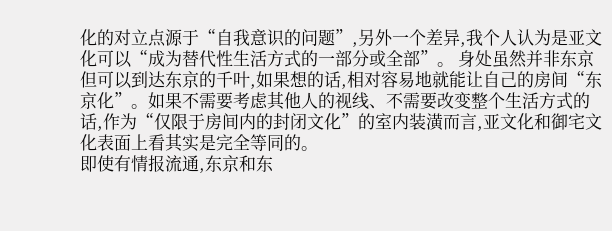化的对立点源于“自我意识的问题”,另外一个差异,我个人认为是亚文化可以“成为替代性生活方式的一部分或全部”。 身处虽然并非东京但可以到达东京的千叶,如果想的话,相对容易地就能让自己的房间“东京化”。如果不需要考虑其他人的视线、不需要改变整个生活方式的话,作为“仅限于房间内的封闭文化”的室内装潢而言,亚文化和御宅文化表面上看其实是完全等同的。
即使有情报流通,东京和东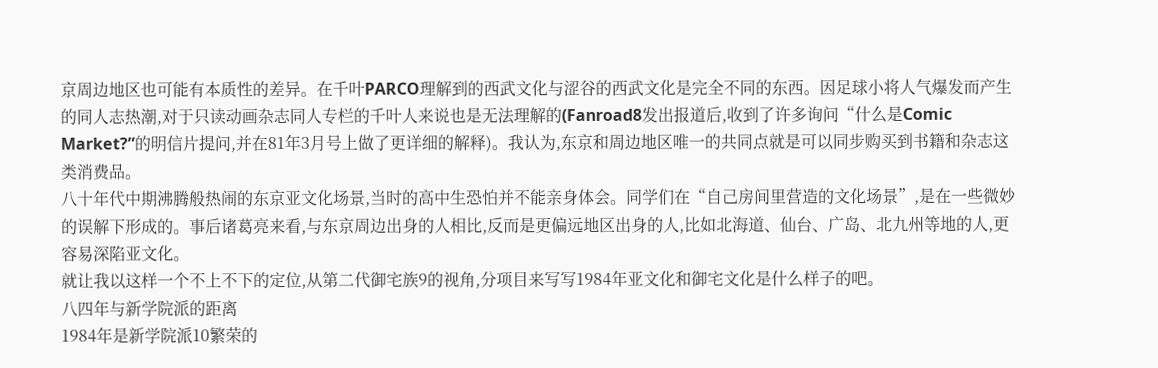京周边地区也可能有本质性的差异。在千叶PARCO理解到的西武文化与涩谷的西武文化是完全不同的东西。因足球小将人气爆发而产生的同人志热潮,对于只读动画杂志同人专栏的千叶人来说也是无法理解的(Fanroad8发出报道后,收到了许多询问“什么是Comic Market?”的明信片提问,并在81年3月号上做了更详细的解释)。我认为,东京和周边地区唯一的共同点就是可以同步购买到书籍和杂志这类消费品。
八十年代中期沸腾般热闹的东京亚文化场景,当时的高中生恐怕并不能亲身体会。同学们在“自己房间里营造的文化场景”,是在一些微妙的误解下形成的。事后诸葛亮来看,与东京周边出身的人相比,反而是更偏远地区出身的人,比如北海道、仙台、广岛、北九州等地的人,更容易深陷亚文化。
就让我以这样一个不上不下的定位,从第二代御宅族9的视角,分项目来写写1984年亚文化和御宅文化是什么样子的吧。
八四年与新学院派的距离
1984年是新学院派10繁荣的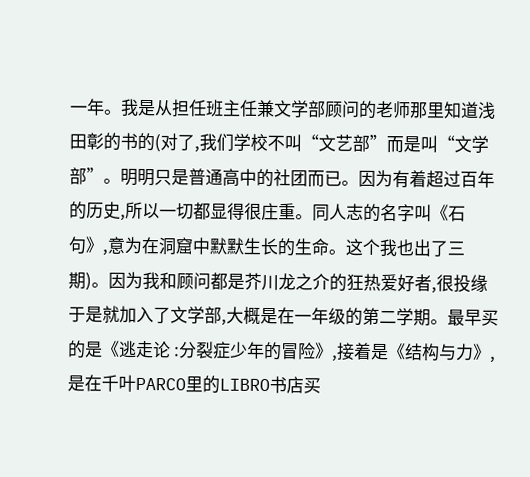一年。我是从担任班主任兼文学部顾问的老师那里知道浅田彰的书的(对了,我们学校不叫“文艺部”而是叫“文学部”。明明只是普通高中的社团而已。因为有着超过百年的历史,所以一切都显得很庄重。同人志的名字叫《石句》,意为在洞窟中默默生长的生命。这个我也出了三期)。因为我和顾问都是芥川龙之介的狂热爱好者,很投缘于是就加入了文学部,大概是在一年级的第二学期。最早买的是《逃走论 :分裂症少年的冒险》,接着是《结构与力》,是在千叶PARCO里的LIBRO书店买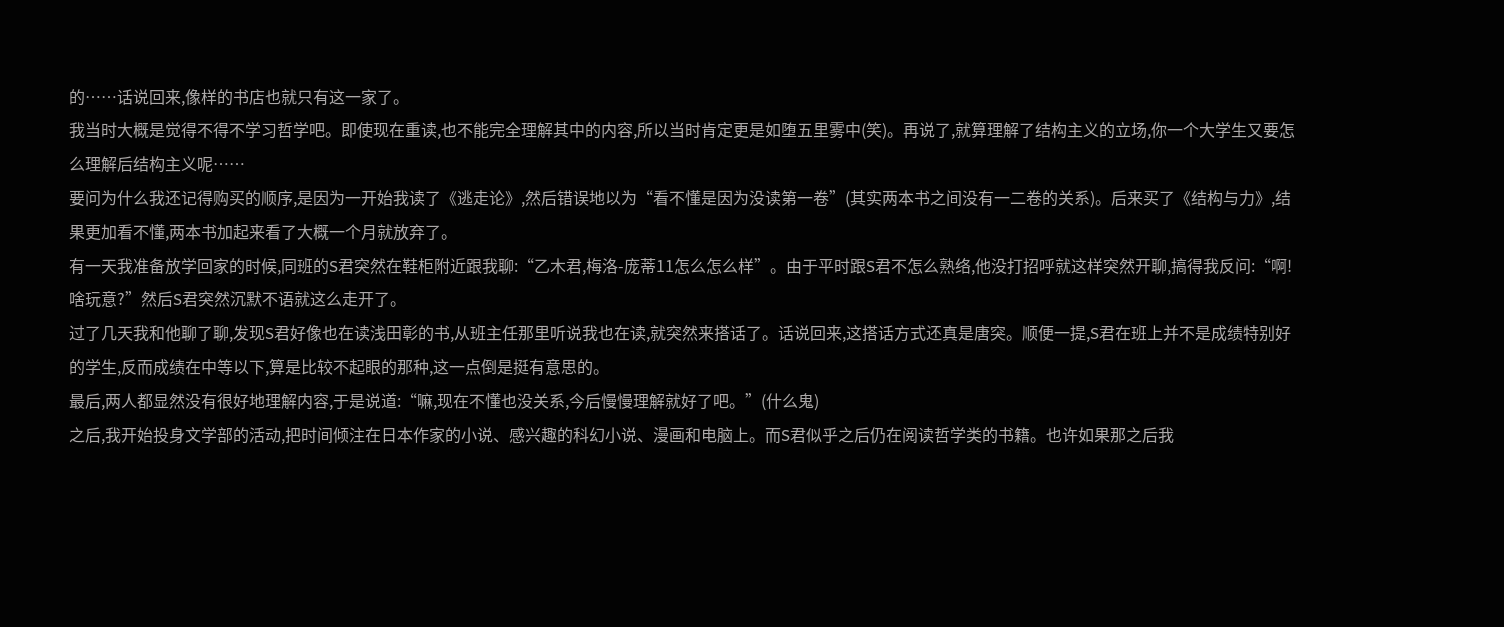的……话说回来,像样的书店也就只有这一家了。
我当时大概是觉得不得不学习哲学吧。即使现在重读,也不能完全理解其中的内容,所以当时肯定更是如堕五里雾中(笑)。再说了,就算理解了结构主义的立场,你一个大学生又要怎么理解后结构主义呢……
要问为什么我还记得购买的顺序,是因为一开始我读了《逃走论》,然后错误地以为“看不懂是因为没读第一卷”(其实两本书之间没有一二卷的关系)。后来买了《结构与力》,结果更加看不懂,两本书加起来看了大概一个月就放弃了。
有一天我准备放学回家的时候,同班的S君突然在鞋柜附近跟我聊:“乙木君,梅洛-庞蒂11怎么怎么样”。由于平时跟S君不怎么熟络,他没打招呼就这样突然开聊,搞得我反问:“啊!啥玩意?”然后S君突然沉默不语就这么走开了。
过了几天我和他聊了聊,发现S君好像也在读浅田彰的书,从班主任那里听说我也在读,就突然来搭话了。话说回来,这搭话方式还真是唐突。顺便一提,S君在班上并不是成绩特别好的学生,反而成绩在中等以下,算是比较不起眼的那种,这一点倒是挺有意思的。
最后,两人都显然没有很好地理解内容,于是说道:“嘛,现在不懂也没关系,今后慢慢理解就好了吧。”(什么鬼)
之后,我开始投身文学部的活动,把时间倾注在日本作家的小说、感兴趣的科幻小说、漫画和电脑上。而S君似乎之后仍在阅读哲学类的书籍。也许如果那之后我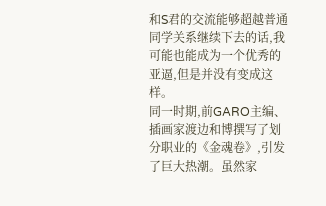和S君的交流能够超越普通同学关系继续下去的话,我可能也能成为一个优秀的亚逼,但是并没有变成这样。
同一时期,前GARO主编、插画家渡边和博撰写了划分职业的《金魂卷》,引发了巨大热潮。虽然家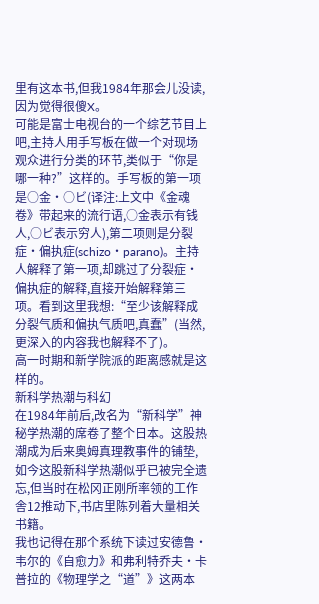里有这本书,但我1984年那会儿没读,因为觉得很傻X。
可能是富士电视台的一个综艺节目上吧,主持人用手写板在做一个对现场观众进行分类的环节,类似于“你是哪一种?”这样的。手写板的第一项是○金・○ビ(译注:上文中《金魂卷》带起来的流行语,○金表示有钱人,○ビ表示穷人),第二项则是分裂症・偏执症(schizo・parano)。主持人解释了第一项,却跳过了分裂症・偏执症的解释,直接开始解释第三项。看到这里我想:“至少该解释成分裂气质和偏执气质吧,真蠢”(当然,更深入的内容我也解释不了)。
高一时期和新学院派的距离感就是这样的。
新科学热潮与科幻
在1984年前后,改名为“新科学”神秘学热潮的席卷了整个日本。这股热潮成为后来奥姆真理教事件的铺垫,如今这股新科学热潮似乎已被完全遗忘,但当时在松冈正刚所率领的工作舎12推动下,书店里陈列着大量相关书籍。
我也记得在那个系统下读过安德鲁·韦尔的《自愈力》和弗利特乔夫·卡普拉的《物理学之“道”》这两本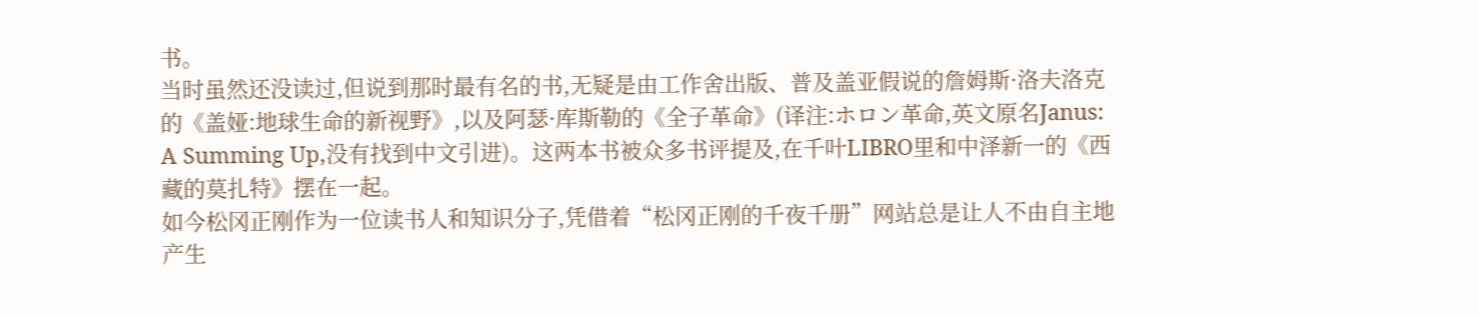书。
当时虽然还没读过,但说到那时最有名的书,无疑是由工作舍出版、普及盖亚假说的詹姆斯·洛夫洛克的《盖娅:地球生命的新视野》,以及阿瑟·库斯勒的《全子革命》(译注:ホロン革命,英文原名Janus: A Summing Up,没有找到中文引进)。这两本书被众多书评提及,在千叶LIBRO里和中泽新一的《西藏的莫扎特》摆在一起。
如今松冈正刚作为一位读书人和知识分子,凭借着“松冈正刚的千夜千册”网站总是让人不由自主地产生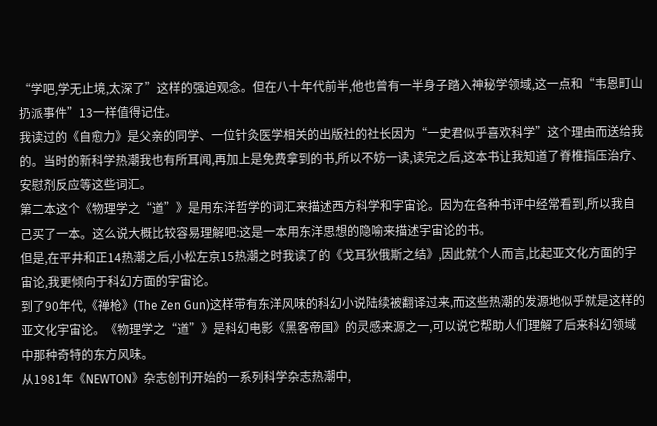“学吧,学无止境,太深了”这样的强迫观念。但在八十年代前半,他也曾有一半身子踏入神秘学领域,这一点和“韦恩町山扔派事件”13一样值得记住。
我读过的《自愈力》是父亲的同学、一位针灸医学相关的出版社的社长因为“一史君似乎喜欢科学”这个理由而送给我的。当时的新科学热潮我也有所耳闻,再加上是免费拿到的书,所以不妨一读,读完之后,这本书让我知道了脊椎指压治疗、安慰剂反应等这些词汇。
第二本这个《物理学之“道”》是用东洋哲学的词汇来描述西方科学和宇宙论。因为在各种书评中经常看到,所以我自己买了一本。这么说大概比较容易理解吧:这是一本用东洋思想的隐喻来描述宇宙论的书。
但是,在平井和正14热潮之后,小松左京15热潮之时我读了的《戈耳狄俄斯之结》,因此就个人而言,比起亚文化方面的宇宙论,我更倾向于科幻方面的宇宙论。
到了90年代,《禅枪》(The Zen Gun)这样带有东洋风味的科幻小说陆续被翻译过来,而这些热潮的发源地似乎就是这样的亚文化宇宙论。《物理学之“道”》是科幻电影《黑客帝国》的灵感来源之一,可以说它帮助人们理解了后来科幻领域中那种奇特的东方风味。
从1981年《NEWTON》杂志创刊开始的一系列科学杂志热潮中,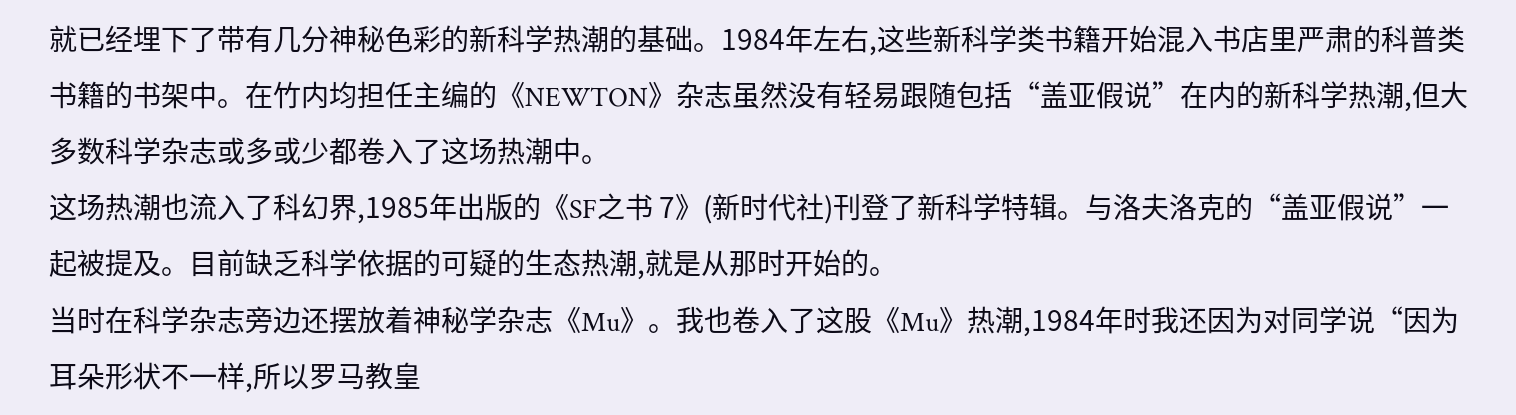就已经埋下了带有几分神秘色彩的新科学热潮的基础。1984年左右,这些新科学类书籍开始混入书店里严肃的科普类书籍的书架中。在竹内均担任主编的《NEWTON》杂志虽然没有轻易跟随包括“盖亚假说”在内的新科学热潮,但大多数科学杂志或多或少都卷入了这场热潮中。
这场热潮也流入了科幻界,1985年出版的《SF之书 7》(新时代社)刊登了新科学特辑。与洛夫洛克的“盖亚假说”一起被提及。目前缺乏科学依据的可疑的生态热潮,就是从那时开始的。
当时在科学杂志旁边还摆放着神秘学杂志《Mu》。我也卷入了这股《Mu》热潮,1984年时我还因为对同学说“因为耳朵形状不一样,所以罗马教皇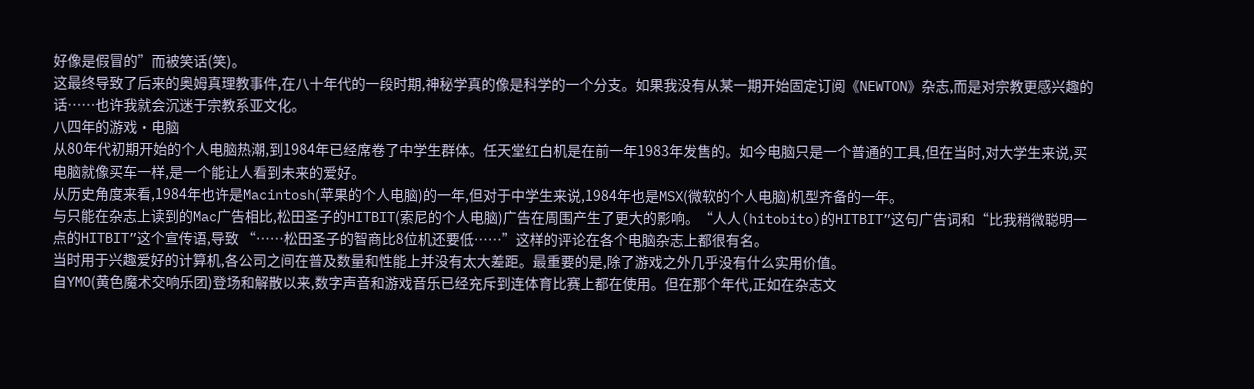好像是假冒的”而被笑话(笑)。
这最终导致了后来的奥姆真理教事件,在八十年代的一段时期,神秘学真的像是科学的一个分支。如果我没有从某一期开始固定订阅《NEWTON》杂志,而是对宗教更感兴趣的话……也许我就会沉迷于宗教系亚文化。
八四年的游戏·电脑
从80年代初期开始的个人电脑热潮,到1984年已经席卷了中学生群体。任天堂红白机是在前一年1983年发售的。如今电脑只是一个普通的工具,但在当时,对大学生来说,买电脑就像买车一样,是一个能让人看到未来的爱好。
从历史角度来看,1984年也许是Macintosh(苹果的个人电脑)的一年,但对于中学生来说,1984年也是MSX(微软的个人电脑)机型齐备的一年。
与只能在杂志上读到的Mac广告相比,松田圣子的HITBIT(索尼的个人电脑)广告在周围产生了更大的影响。“人人(hitobito)的HITBIT”这句广告词和“比我稍微聪明一点的HITBIT”这个宣传语,导致 “……松田圣子的智商比8位机还要低……”这样的评论在各个电脑杂志上都很有名。
当时用于兴趣爱好的计算机,各公司之间在普及数量和性能上并没有太大差距。最重要的是,除了游戏之外几乎没有什么实用价值。
自YMO(黄色魔术交响乐团)登场和解散以来,数字声音和游戏音乐已经充斥到连体育比赛上都在使用。但在那个年代,正如在杂志文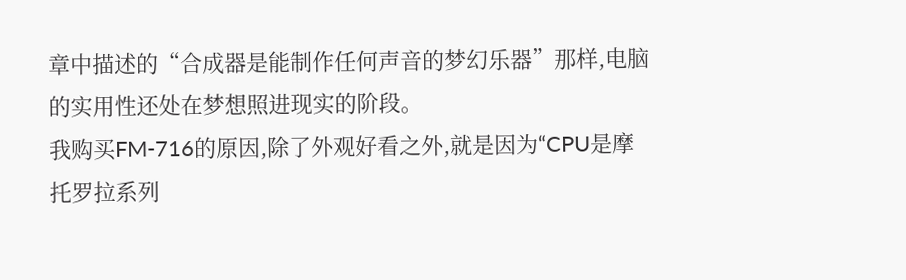章中描述的“合成器是能制作任何声音的梦幻乐器”那样,电脑的实用性还处在梦想照进现实的阶段。
我购买FM-716的原因,除了外观好看之外,就是因为“CPU是摩托罗拉系列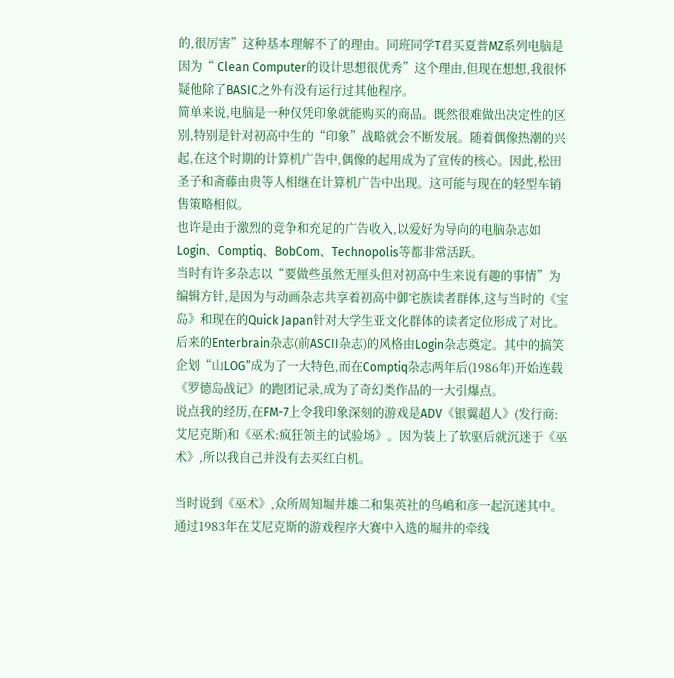的,很厉害”这种基本理解不了的理由。同班同学T君买夏普MZ系列电脑是因为“ Clean Computer的设计思想很优秀”这个理由,但现在想想,我很怀疑他除了BASIC之外有没有运行过其他程序。
简单来说,电脑是一种仅凭印象就能购买的商品。既然很难做出决定性的区别,特别是针对初高中生的“印象”战略就会不断发展。随着偶像热潮的兴起,在这个时期的计算机广告中,偶像的起用成为了宣传的核心。因此,松田圣子和斋藤由贵等人相继在计算机广告中出现。这可能与现在的轻型车销售策略相似。
也许是由于激烈的竞争和充足的广告收入,以爱好为导向的电脑杂志如Login、Comptiq、BobCom、Technopolis等都非常活跃。
当时有许多杂志以“要做些虽然无厘头但对初高中生来说有趣的事情”为编辑方针,是因为与动画杂志共享着初高中御宅族读者群体,这与当时的《宝岛》和现在的Quick Japan针对大学生亚文化群体的读者定位形成了对比。
后来的Enterbrain杂志(前ASCII杂志)的风格由Login杂志奠定。其中的搞笑企划“山LOG”成为了一大特色,而在Comptiq杂志两年后(1986年)开始连载《罗德岛战记》的跑团记录,成为了奇幻类作品的一大引爆点。
说点我的经历,在FM-7上令我印象深刻的游戏是ADV《银翼超人》(发行商:艾尼克斯)和《巫术:疯狂领主的试验场》。因为装上了软驱后就沉迷于《巫术》,所以我自己并没有去买红白机。

当时说到《巫术》,众所周知堀井雄二和集英社的鸟嶋和彦一起沉迷其中。通过1983年在艾尼克斯的游戏程序大赛中入选的堀井的牵线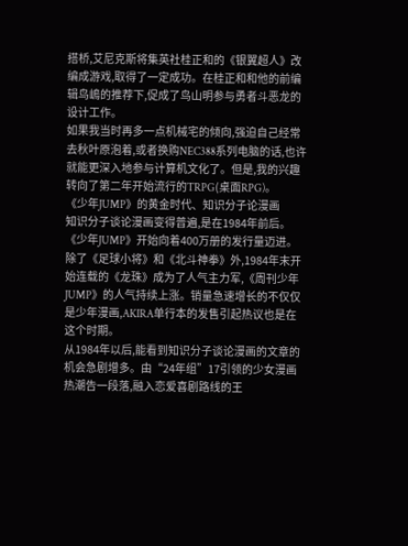搭桥,艾尼克斯将集英社桂正和的《银翼超人》改编成游戏,取得了一定成功。在桂正和和他的前编辑鸟嶋的推荐下,促成了鸟山明参与勇者斗恶龙的设计工作。
如果我当时再多一点机械宅的倾向,强迫自己经常去秋叶原泡着,或者换购NEC388系列电脑的话,也许就能更深入地参与计算机文化了。但是,我的兴趣转向了第二年开始流行的TRPG(桌面RPG)。
《少年JUMP》的黄金时代、知识分子论漫画
知识分子谈论漫画变得普遍,是在1984年前后。
《少年JUMP》开始向着400万册的发行量迈进。除了《足球小将》和《北斗神拳》外,1984年末开始连载的《龙珠》成为了人气主力军,《周刊少年JUMP》的人气持续上涨。销量急速增长的不仅仅是少年漫画,AKIRA单行本的发售引起热议也是在这个时期。
从1984年以后,能看到知识分子谈论漫画的文章的机会急剧增多。由“24年组”17引领的少女漫画热潮告一段落,融入恋爱喜剧路线的王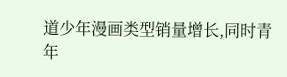道少年漫画类型销量增长,同时青年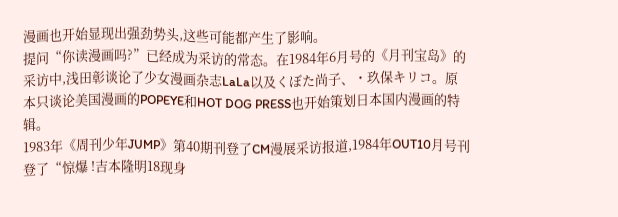漫画也开始显现出强劲势头,这些可能都产生了影响。
提问“你读漫画吗?”已经成为采访的常态。在1984年6月号的《月刊宝岛》的采访中,浅田彰谈论了少女漫画杂志LaLa以及くぼた尚子、・玖保キリコ。原本只谈论美国漫画的POPEYE和HOT DOG PRESS也开始策划日本国内漫画的特辑。
1983年《周刊少年JUMP》第40期刊登了CM漫展采访报道,1984年OUT10月号刊登了“惊爆 !吉本隆明18现身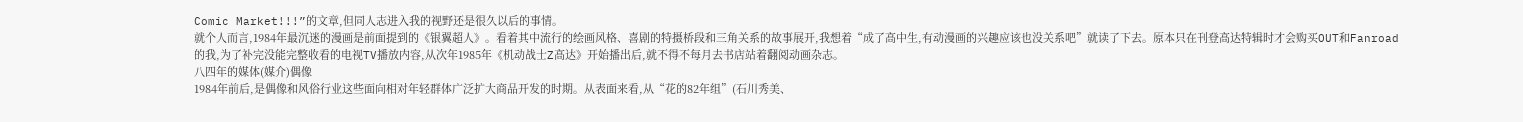Comic Market!!!”的文章,但同人志进入我的视野还是很久以后的事情。
就个人而言,1984年最沉迷的漫画是前面提到的《银翼超人》。看着其中流行的绘画风格、喜剧的特摄桥段和三角关系的故事展开,我想着“成了高中生,有动漫画的兴趣应该也没关系吧”就读了下去。原本只在刊登高达特辑时才会购买OUT和Fanroad的我,为了补完没能完整收看的电视TV播放内容,从次年1985年《机动战士Z高达》开始播出后,就不得不每月去书店站着翻阅动画杂志。
八四年的媒体(媒介)偶像
1984年前后,是偶像和风俗行业这些面向相对年轻群体广泛扩大商品开发的时期。从表面来看,从“花的82年组”(石川秀美、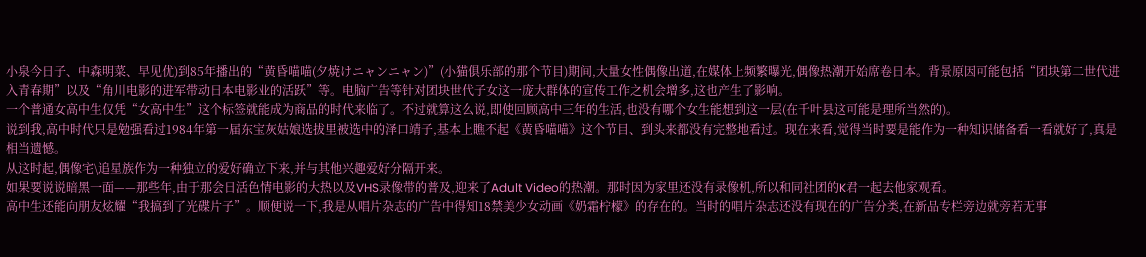小泉今日子、中森明菜、早见优)到85年播出的“黄昏喵喵(夕焼けニャンニャン)”(小猫俱乐部的那个节目)期间,大量女性偶像出道,在媒体上频繁曝光,偶像热潮开始席卷日本。背景原因可能包括“团块第二世代进入青春期”以及“角川电影的进军带动日本电影业的活跃”等。电脑广告等针对团块世代子女这一庞大群体的宣传工作之机会增多,这也产生了影响。
一个普通女高中生仅凭“女高中生”这个标签就能成为商品的时代来临了。不过就算这么说,即使回顾高中三年的生活,也没有哪个女生能想到这一层(在千叶县这可能是理所当然的)。
说到我,高中时代只是勉强看过1984年第一届东宝灰姑娘选拔里被选中的泽口靖子,基本上瞧不起《黄昏喵喵》这个节目、到头来都没有完整地看过。现在来看,觉得当时要是能作为一种知识储备看一看就好了,真是相当遗憾。
从这时起,偶像宅\追星族作为一种独立的爱好确立下来,并与其他兴趣爱好分隔开来。
如果要说说暗黑一面——那些年,由于那会日活色情电影的大热以及VHS录像带的普及,迎来了Adult Video的热潮。那时因为家里还没有录像机,所以和同社团的K君一起去他家观看。
高中生还能向朋友炫耀“我搞到了光碟片子”。顺便说一下,我是从唱片杂志的广告中得知18禁美少女动画《奶霜柠檬》的存在的。当时的唱片杂志还没有现在的广告分类,在新品专栏旁边就旁若无事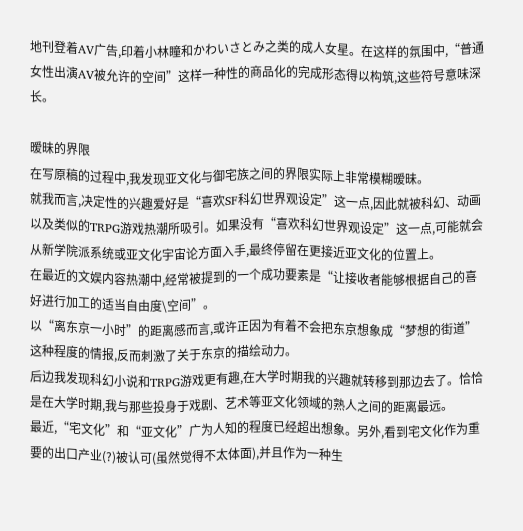地刊登着AV广告,印着小林瞳和かわいさとみ之类的成人女星。在这样的氛围中,“普通女性出演AV被允许的空间”这样一种性的商品化的完成形态得以构筑,这些符号意味深长。

暧昧的界限
在写原稿的过程中,我发现亚文化与御宅族之间的界限实际上非常模糊暧昧。
就我而言,决定性的兴趣爱好是“喜欢SF科幻世界观设定”这一点,因此就被科幻、动画以及类似的TRPG游戏热潮所吸引。如果没有“喜欢科幻世界观设定”这一点,可能就会从新学院派系统或亚文化宇宙论方面入手,最终停留在更接近亚文化的位置上。
在最近的文娱内容热潮中,经常被提到的一个成功要素是“让接收者能够根据自己的喜好进行加工的适当自由度\空间”。
以“离东京一小时”的距离感而言,或许正因为有着不会把东京想象成“梦想的街道”这种程度的情报,反而刺激了关于东京的描绘动力。
后边我发现科幻小说和TRPG游戏更有趣,在大学时期我的兴趣就转移到那边去了。恰恰是在大学时期,我与那些投身于戏剧、艺术等亚文化领域的熟人之间的距离最远。
最近,“宅文化”和“亚文化”广为人知的程度已经超出想象。另外,看到宅文化作为重要的出口产业(?)被认可(虽然觉得不太体面),并且作为一种生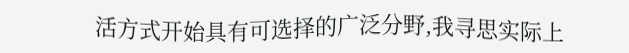活方式开始具有可选择的广泛分野,我寻思实际上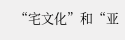“宅文化”和“亚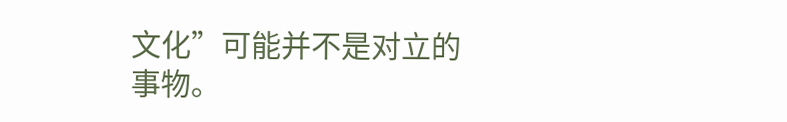文化”可能并不是对立的事物。